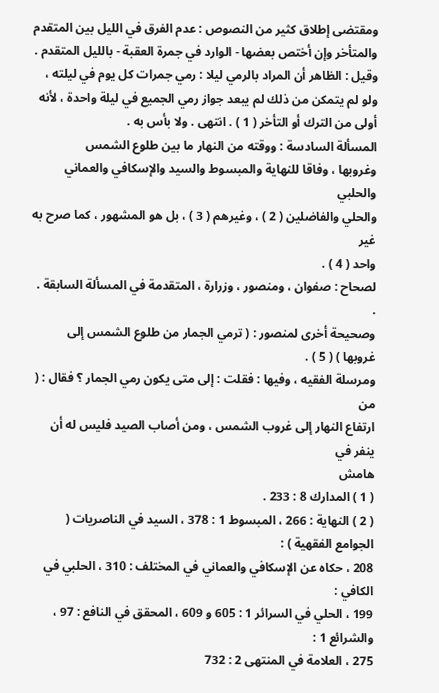ومقتضى إطلاق كثير من النصوص : عدم الفرق في الليل بين المتقدم
والمتأخر وإن أختص بعضها - الوارد في جمرة العقبة - بالليل المتقدم .
وقيل : الظاهر أن المراد بالرمي ليلا : رمي جمرات كل يوم في ليلته ،
ولو لم يتمكن من ذلك لم يبعد جواز رمي الجميع في ليلة واحدة ، لأنه
أولى من الترك أو التأخر ( 1 ) . انتهى . ولا بأس به .
المسألة السادسة : ووقته من النهار ما بين طلوع الشمس
وغروبها ، وفاقا للنهاية والمبسوط والسيد والإسكافي والعماني والحلبي
والحلي والفاضلين ( 2 ) ، وغيرهم ( 3 ) ، بل هو المشهور ، كما صرح به غير
واحد ( 4 ) .
لصحاح : صفوان ، ومنصور ، وزرارة ، المتقدمة في المسألة السابقة . .
وصحيحة أخرى لمنصور : ( ترمي الجمار من طلوع الشمس إلى
غروبها ) ( 5 ) .
ومرسلة الفقيه ، وفيها : فقلت : إلى متى يكون رمي الجمار ؟ فقال : ( من
ارتفاع النهار إلى غروب الشمس ، ومن أصاب الصيد فليس له أن ينفر في
هامش
( 1 ) المدارك 8 : 233 .
( 2 ) النهاية : 266 ، المبسوط 1 : 378 ، السيد في الناصريات ( الجوامع الفقهية ) :
208 ، حكاه عن الإسكافي والعماني في المختلف : 310 ، الحلبي في الكافي :
199 ، الحلي في السرائر 1 : 605 و 609 ، المحقق في النافع : 97 ، والشرائع 1 :
275 ، العلامة في المنتهى 2 : 732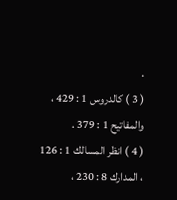.
( 3 ) كالدروس 1 : 429 ، والمفاتيح 1 : 379 .
( 4 ) انظر المسالك 1 : 126 ، المدارك 8 : 230 ،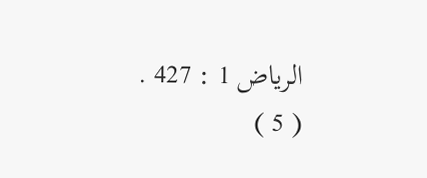الرياض 1 : 427 .
( 5 )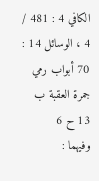الكافي 4 : 481 / 4 ، الوسائل 14 : 70 أبواب رمي جمرة العقبة ب 13 ح 6
وفيهما :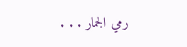رمي الجمار . . .